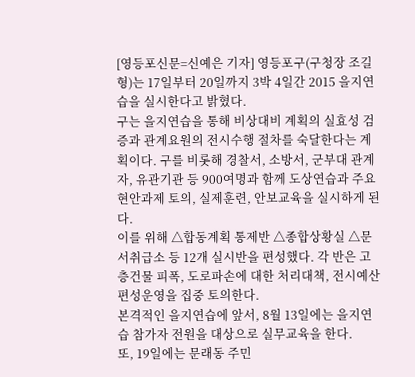[영등포신문=신예은 기자] 영등포구(구청장 조길형)는 17일부터 20일까지 3박 4일간 2015 을지연습을 실시한다고 밝혔다.
구는 을지연습을 통해 비상대비 계획의 실효성 검증과 관계요원의 전시수행 절차를 숙달한다는 계획이다. 구를 비롯해 경찰서, 소방서, 군부대 관계자, 유관기관 등 900여명과 함께 도상연습과 주요 현안과제 토의, 실제훈련, 안보교육을 실시하게 된다.
이를 위해 △합동계획 통제반 △종합상황실 △문서취급소 등 12개 실시반을 편성했다. 각 반은 고층건물 피폭, 도로파손에 대한 처리대책, 전시예산 편성운영을 집중 토의한다.
본격적인 을지연습에 앞서, 8월 13일에는 을지연습 참가자 전원을 대상으로 실무교육을 한다.
또, 19일에는 문래동 주민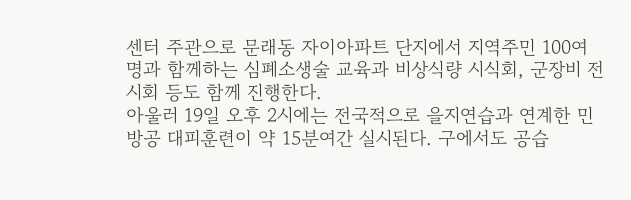센터 주관으로 문래동 자이아파트 단지에서 지역주민 100여명과 함께하는 심폐소생술 교육과 비상식량 시식회, 군장비 전시회 등도 함께 진행한다.
아울러 19일 오후 2시에는 전국적으로 을지연습과 연계한 민방공 대피훈련이 약 15분여간 실시된다. 구에서도 공습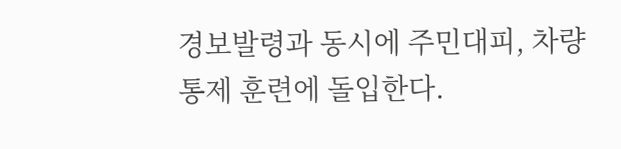경보발령과 동시에 주민대피, 차량통제 훈련에 돌입한다.